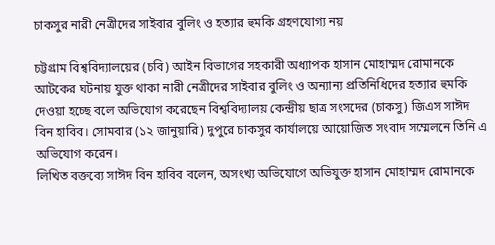চাকসুর নারী নেত্রীদের সাইবার বুলিং ও হত্যার হুমকি গ্রহণযোগ্য নয়

চট্টগ্রাম বিশ্ববিদ্যালয়ের (চবি) আইন বিভাগের সহকারী অধ্যাপক হাসান মোহাম্মদ রোমানকে আটকের ঘটনায় যুক্ত থাকা নারী নেত্রীদের সাইবার বুলিং ও অন্যান্য প্রতিনিধিদের হত্যার হুমকি দেওয়া হচ্ছে বলে অভিযোগ করেছেন বিশ্ববিদ্যালয় কেন্দ্রীয় ছাত্র সংসদের (চাকসু) জিএস সাঈদ বিন হাবিব। সোমবার (১২ জানুয়ারি) দুপুরে চাকসুর কার্যালয়ে আয়োজিত সংবাদ সম্মেলনে তিনি এ অভিযোগ করেন।
লিখিত বক্তব্যে সাঈদ বিন হাবিব বলেন, অসংখ্য অভিযোগে অভিযুক্ত হাসান মোহাম্মদ রোমানকে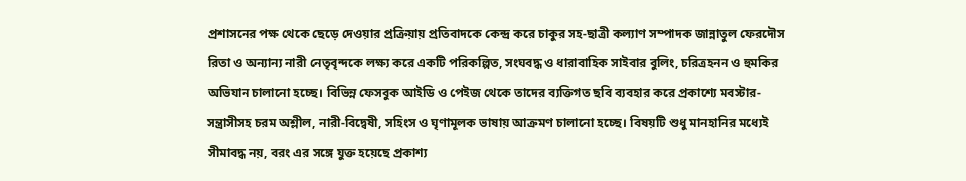প্রশাসনের পক্ষ থেকে ছেড়ে দেওয়ার প্রক্রিয়ায় প্রতিবাদকে কেন্দ্র করে চাকুর সহ-ছাত্রী কল্যাণ সম্পাদক জান্নাতুল ফেরদৌস রিতা ও অন্যান্য নারী নেতৃবৃন্দকে লক্ষ্য করে একটি পরিকল্পিত, সংঘবদ্ধ ও ধারাবাহিক সাইবার বুলিং, চরিত্রহনন ও হুমকির অভিযান চালানো হচ্ছে। বিভিন্ন ফেসবুক আইডি ও পেইজ থেকে তাদের ব্যক্তিগত ছবি ব্যবহার করে প্রকাশ্যে মবস্টার-সন্ত্রাসীসহ চরম অশ্লীল, নারী-বিদ্বেষী, সহিংস ও ঘৃণামূলক ভাষায় আক্রমণ চালানো হচ্ছে। বিষয়টি শুধু মানহানির মধ্যেই সীমাবদ্ধ নয়, বরং এর সঙ্গে যুক্ত হয়েছে প্রকাশ্য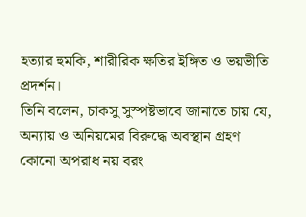হত্যার হুমকি, শারীরিক ক্ষতির ইঙ্গিত ও ভয়ভীতি প্রদর্শন।
তিনি বলেন, চাকসু সুস্পষ্টভাবে জানাতে চায় যে, অন্যায় ও অনিয়মের বিরুদ্ধে অবস্থান গ্রহণ কোনো অপরাধ নয় বরং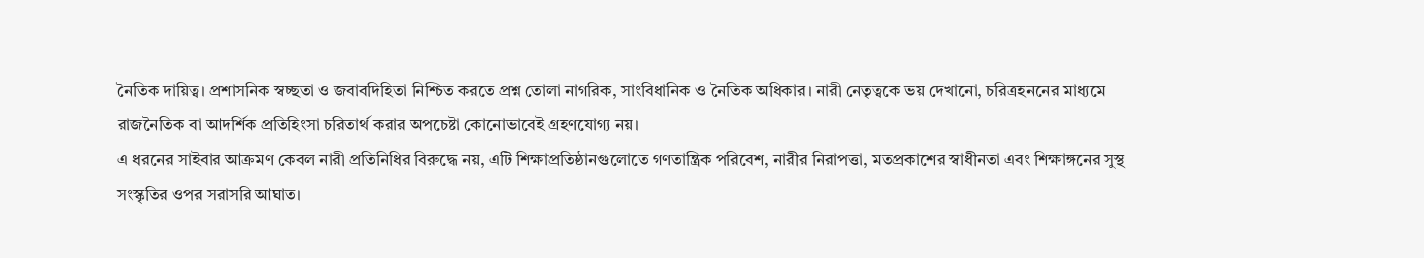নৈতিক দায়িত্ব। প্রশাসনিক স্বচ্ছতা ও জবাবদিহিতা নিশ্চিত করতে প্রশ্ন তোলা নাগরিক, সাংবিধানিক ও নৈতিক অধিকার। নারী নেতৃত্বকে ভয় দেখানো, চরিত্রহননের মাধ্যমে রাজনৈতিক বা আদর্শিক প্রতিহিংসা চরিতার্থ করার অপচেষ্টা কোনোভাবেই গ্রহণযোগ্য নয়।
এ ধরনের সাইবার আক্রমণ কেবল নারী প্রতিনিধির বিরুদ্ধে নয়, এটি শিক্ষাপ্রতিষ্ঠানগুলোতে গণতান্ত্রিক পরিবেশ, নারীর নিরাপত্তা, মতপ্রকাশের স্বাধীনতা এবং শিক্ষাঙ্গনের সুস্থ সংস্কৃতির ওপর সরাসরি আঘাত।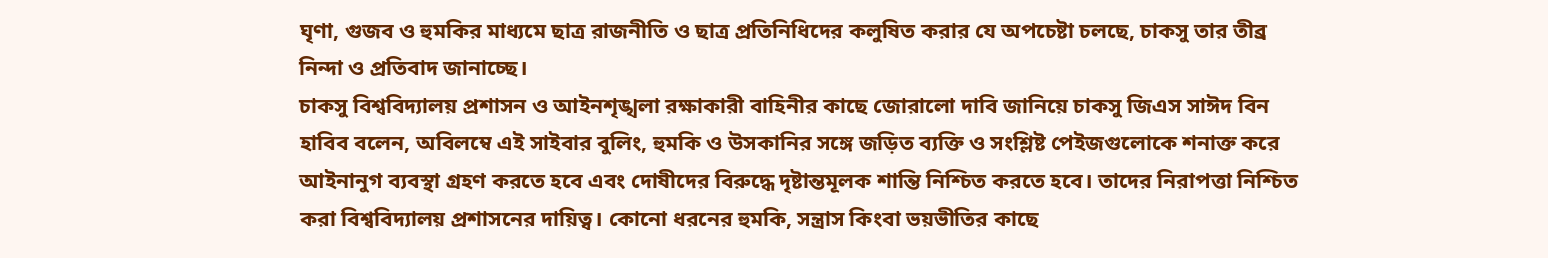ঘৃণা, গুজব ও হুমকির মাধ্যমে ছাত্র রাজনীতি ও ছাত্র প্রতিনিধিদের কলুষিত করার যে অপচেষ্টা চলছে, চাকসু তার তীব্র নিন্দা ও প্রতিবাদ জানাচ্ছে।
চাকসু বিশ্ববিদ্যালয় প্রশাসন ও আইনশৃঙ্খলা রক্ষাকারী বাহিনীর কাছে জোরালো দাবি জানিয়ে চাকসু জিএস সাঈদ বিন হাবিব বলেন, অবিলম্বে এই সাইবার বুলিং, হুমকি ও উসকানির সঙ্গে জড়িত ব্যক্তি ও সংশ্লিষ্ট পেইজগুলোকে শনাক্ত করে আইনানুগ ব্যবস্থা গ্রহণ করতে হবে এবং দোষীদের বিরুদ্ধে দৃষ্টান্তমূলক শান্তি নিশ্চিত করতে হবে। তাদের নিরাপত্তা নিশ্চিত করা বিশ্ববিদ্যালয় প্রশাসনের দায়িত্ব। কোনো ধরনের হুমকি, সন্ত্রাস কিংবা ভয়ভীতির কাছে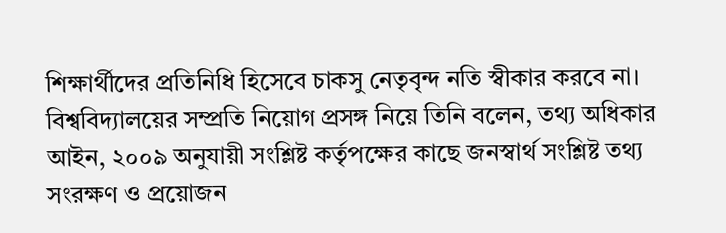শিক্ষার্থীদের প্রতিনিধি হিসেবে চাকসু নেতৃবৃন্দ নতি স্বীকার করবে না।
বিশ্ববিদ্যালয়ের সম্প্রতি নিয়োগ প্রসঙ্গ নিয়ে তিনি বলেন, তথ্য অধিকার আইন, ২০০৯ অনুযায়ী সংশ্লিষ্ট কর্তৃপক্ষের কাছে জনস্বার্থ সংশ্লিষ্ট তথ্য সংরক্ষণ ও প্রয়োজন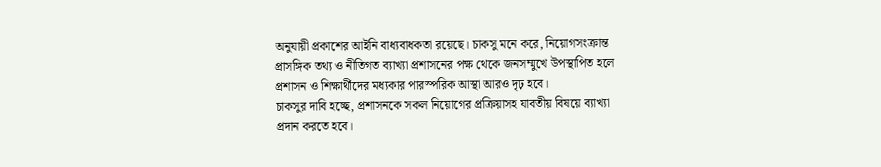অনুযায়ী প্রকাশের আইনি বাধ্যবাধকতা রয়েছে। চাকসু মনে করে, নিয়োগসংক্রান্ত প্রাসঙ্গিক তথ্য ও নীতিগত ব্যাখ্যা প্রশাসনের পক্ষ থেকে জনসম্মুখে উপস্থাপিত হলে প্রশাসন ও শিক্ষার্থীদের মধ্যকার পারস্পরিক আস্থা আরও দৃঢ় হবে।
চাকসুর দাবি হচ্ছে, প্রশাসনকে সকল নিয়োগের প্রক্রিয়াসহ যাবতীয় বিষয়ে ব্যাখ্যা প্রদান করতে হবে।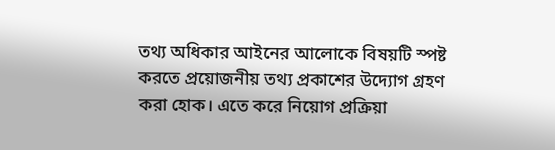তথ্য অধিকার আইনের আলোকে বিষয়টি স্পষ্ট করতে প্রয়োজনীয় তথ্য প্রকাশের উদ্যোগ গ্রহণ করা হোক। এতে করে নিয়োগ প্রক্রিয়া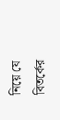নিয়ে যে বিতর্কের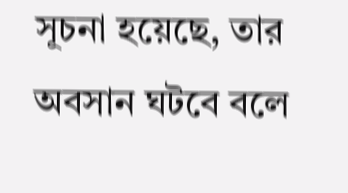সূচনা হয়েছে, তার অবসান ঘটবে বলে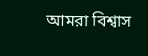আমরা বিশ্বাস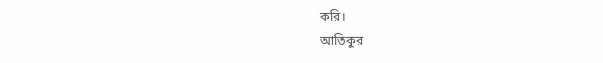করি।
আতিকুর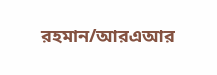রহমান/আরএআর